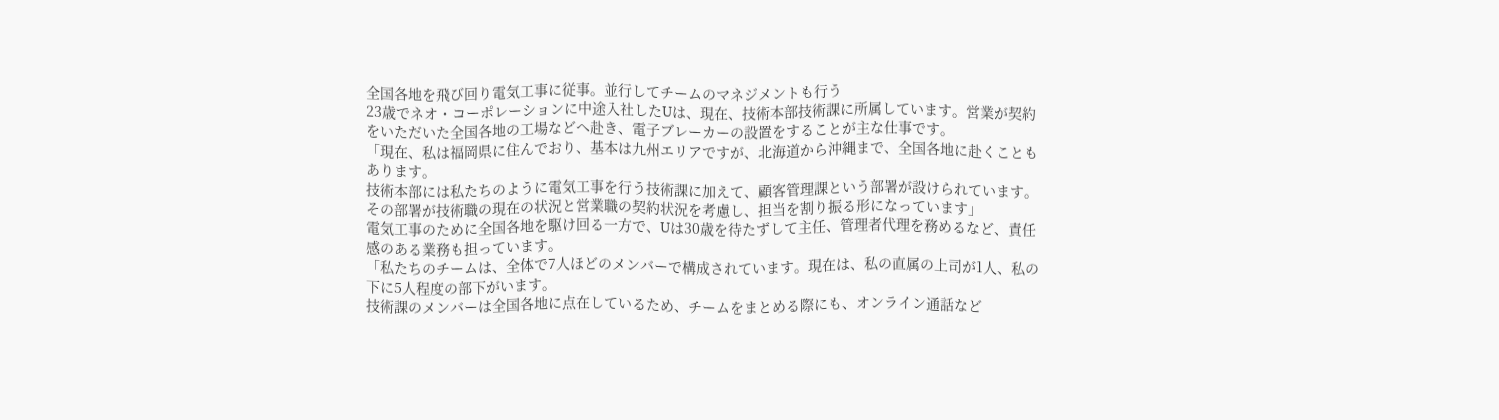全国各地を飛び回り電気工事に従事。並行してチームのマネジメントも行う
23歳でネオ・コーポレーションに中途入社したUは、現在、技術本部技術課に所属しています。営業が契約をいただいた全国各地の工場などへ赴き、電子ブレーカーの設置をすることが主な仕事です。
「現在、私は福岡県に住んでおり、基本は九州エリアですが、北海道から沖縄まで、全国各地に赴くこともあります。
技術本部には私たちのように電気工事を行う技術課に加えて、顧客管理課という部署が設けられています。その部署が技術職の現在の状況と営業職の契約状況を考慮し、担当を割り振る形になっています」
電気工事のために全国各地を駆け回る一方で、Uは30歳を待たずして主任、管理者代理を務めるなど、責任感のある業務も担っています。
「私たちのチームは、全体で7人ほどのメンバーで構成されています。現在は、私の直属の上司が1人、私の下に5人程度の部下がいます。
技術課のメンバーは全国各地に点在しているため、チームをまとめる際にも、オンライン通話など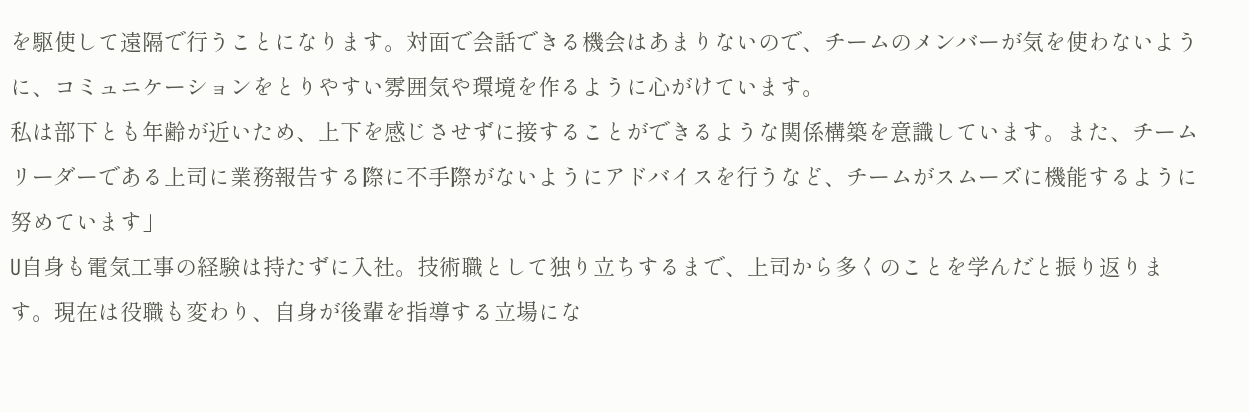を駆使して遠隔で行うことになります。対面で会話できる機会はあまりないので、チームのメンバーが気を使わないように、コミュニケーションをとりやすい雰囲気や環境を作るように心がけています。
私は部下とも年齢が近いため、上下を感じさせずに接することができるような関係構築を意識しています。また、チームリーダーである上司に業務報告する際に不手際がないようにアドバイスを行うなど、チームがスムーズに機能するように努めています」
U自身も電気工事の経験は持たずに入社。技術職として独り立ちするまで、上司から多くのことを学んだと振り返ります。現在は役職も変わり、自身が後輩を指導する立場にな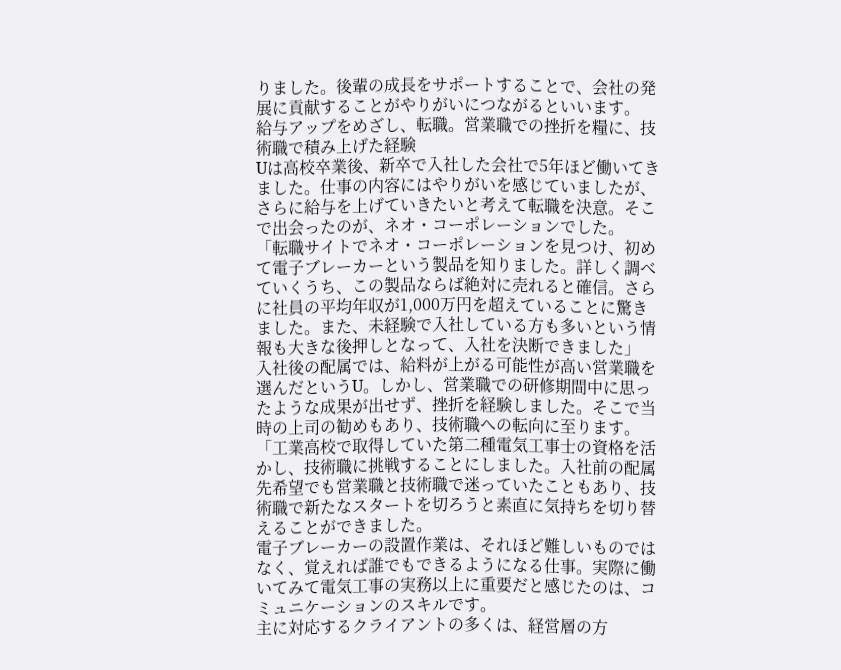りました。後輩の成長をサポートすることで、会社の発展に貢献することがやりがいにつながるといいます。
給与アップをめざし、転職。営業職での挫折を糧に、技術職で積み上げた経験
Uは高校卒業後、新卒で入社した会社で5年ほど働いてきました。仕事の内容にはやりがいを感じていましたが、さらに給与を上げていきたいと考えて転職を決意。そこで出会ったのが、ネオ・コーポレーションでした。
「転職サイトでネオ・コーポレーションを見つけ、初めて電子ブレーカーという製品を知りました。詳しく調べていくうち、この製品ならば絶対に売れると確信。さらに社員の平均年収が1,000万円を超えていることに驚きました。また、未経験で入社している方も多いという情報も大きな後押しとなって、入社を決断できました」
入社後の配属では、給料が上がる可能性が高い営業職を選んだというU。しかし、営業職での研修期間中に思ったような成果が出せず、挫折を経験しました。そこで当時の上司の勧めもあり、技術職への転向に至ります。
「工業高校で取得していた第二種電気工事士の資格を活かし、技術職に挑戦することにしました。入社前の配属先希望でも営業職と技術職で迷っていたこともあり、技術職で新たなスタートを切ろうと素直に気持ちを切り替えることができました。
電子ブレーカーの設置作業は、それほど難しいものではなく、覚えれば誰でもできるようになる仕事。実際に働いてみて電気工事の実務以上に重要だと感じたのは、コミュニケーションのスキルです。
主に対応するクライアントの多くは、経営層の方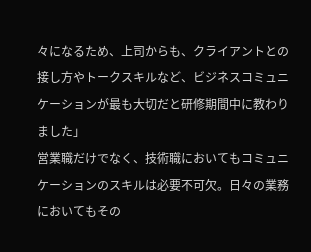々になるため、上司からも、クライアントとの接し方やトークスキルなど、ビジネスコミュニケーションが最も大切だと研修期間中に教わりました」
営業職だけでなく、技術職においてもコミュニケーションのスキルは必要不可欠。日々の業務においてもその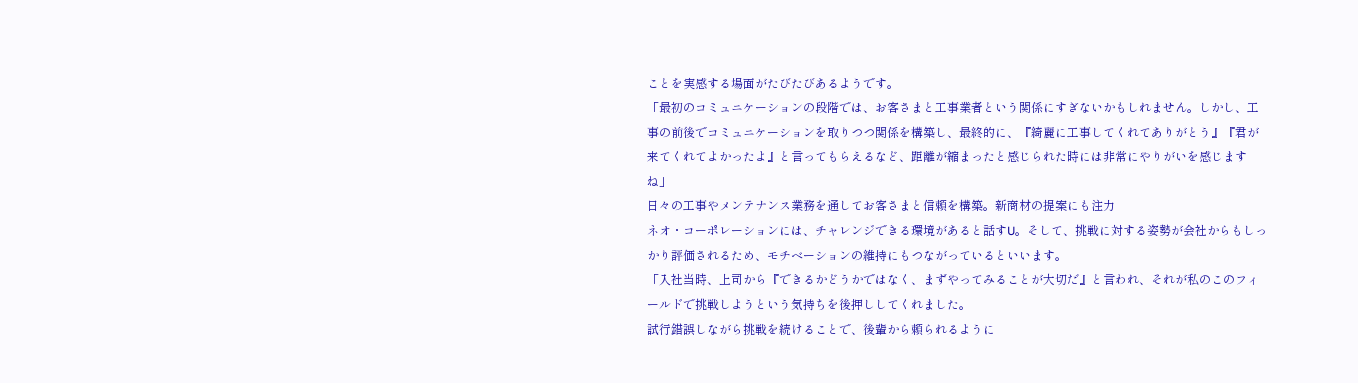ことを実感する場面がたびたびあるようです。
「最初のコミュニケーションの段階では、お客さまと工事業者という関係にすぎないかもしれません。しかし、工事の前後でコミュニケーションを取りつつ関係を構築し、最終的に、『綺麗に工事してくれてありがとう』『君が来てくれてよかったよ』と言ってもらえるなど、距離が縮まったと感じられた時には非常にやりがいを感じますね」
日々の工事やメンテナンス業務を通してお客さまと信頼を構築。新商材の提案にも注力
ネオ・コーポレーションには、チャレンジできる環境があると話すU。そして、挑戦に対する姿勢が会社からもしっかり評価されるため、モチベーションの維持にもつながっているといいます。
「入社当時、上司から『できるかどうかではなく、まずやってみることが大切だ』と言われ、それが私のこのフィールドで挑戦しようという気持ちを後押ししてくれました。
試行錯誤しながら挑戦を続けることで、後輩から頼られるように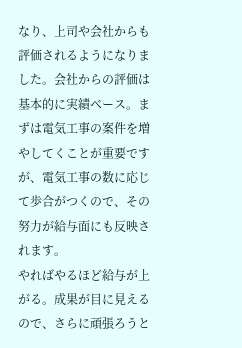なり、上司や会社からも評価されるようになりました。会社からの評価は基本的に実績ベース。まずは電気工事の案件を増やしてくことが重要ですが、電気工事の数に応じて歩合がつくので、その努力が給与面にも反映されます。
やればやるほど給与が上がる。成果が目に見えるので、さらに頑張ろうと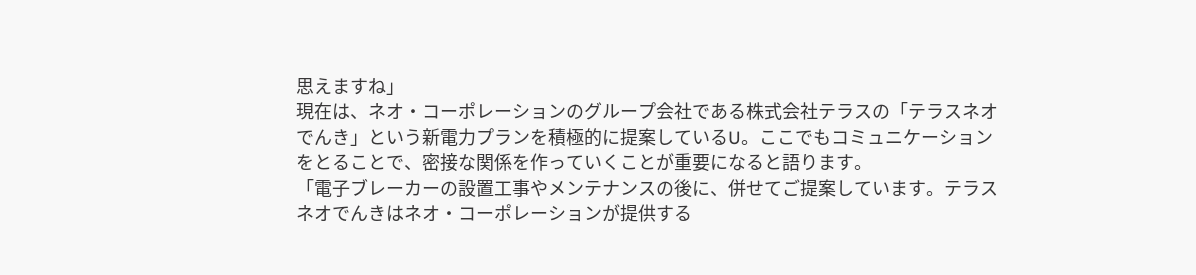思えますね」
現在は、ネオ・コーポレーションのグループ会社である株式会社テラスの「テラスネオでんき」という新電力プランを積極的に提案しているU。ここでもコミュニケーションをとることで、密接な関係を作っていくことが重要になると語ります。
「電子ブレーカーの設置工事やメンテナンスの後に、併せてご提案しています。テラスネオでんきはネオ・コーポレーションが提供する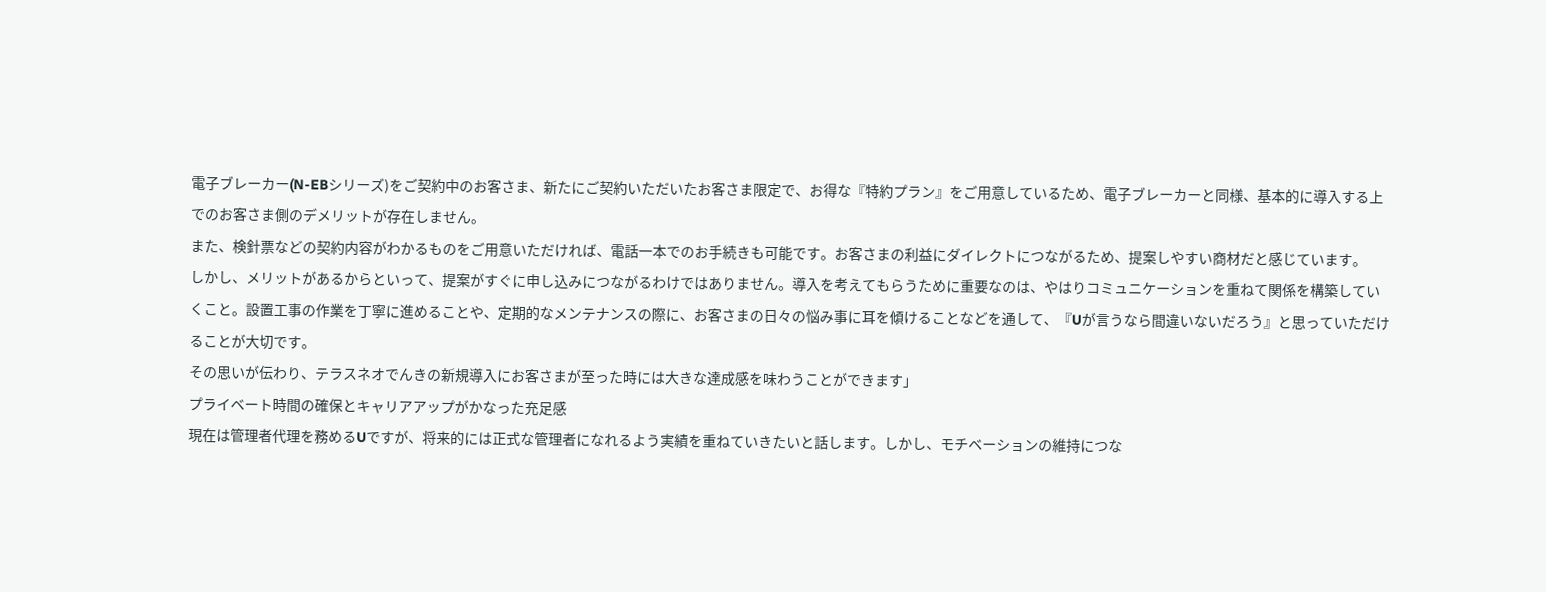電子ブレーカー(N-EBシリーズ)をご契約中のお客さま、新たにご契約いただいたお客さま限定で、お得な『特約プラン』をご用意しているため、電子ブレーカーと同様、基本的に導入する上でのお客さま側のデメリットが存在しません。
また、検針票などの契約内容がわかるものをご用意いただければ、電話一本でのお手続きも可能です。お客さまの利益にダイレクトにつながるため、提案しやすい商材だと感じています。
しかし、メリットがあるからといって、提案がすぐに申し込みにつながるわけではありません。導入を考えてもらうために重要なのは、やはりコミュニケーションを重ねて関係を構築していくこと。設置工事の作業を丁寧に進めることや、定期的なメンテナンスの際に、お客さまの日々の悩み事に耳を傾けることなどを通して、『Uが言うなら間違いないだろう』と思っていただけることが大切です。
その思いが伝わり、テラスネオでんきの新規導入にお客さまが至った時には大きな達成感を味わうことができます」
プライベート時間の確保とキャリアアップがかなった充足感
現在は管理者代理を務めるUですが、将来的には正式な管理者になれるよう実績を重ねていきたいと話します。しかし、モチベーションの維持につな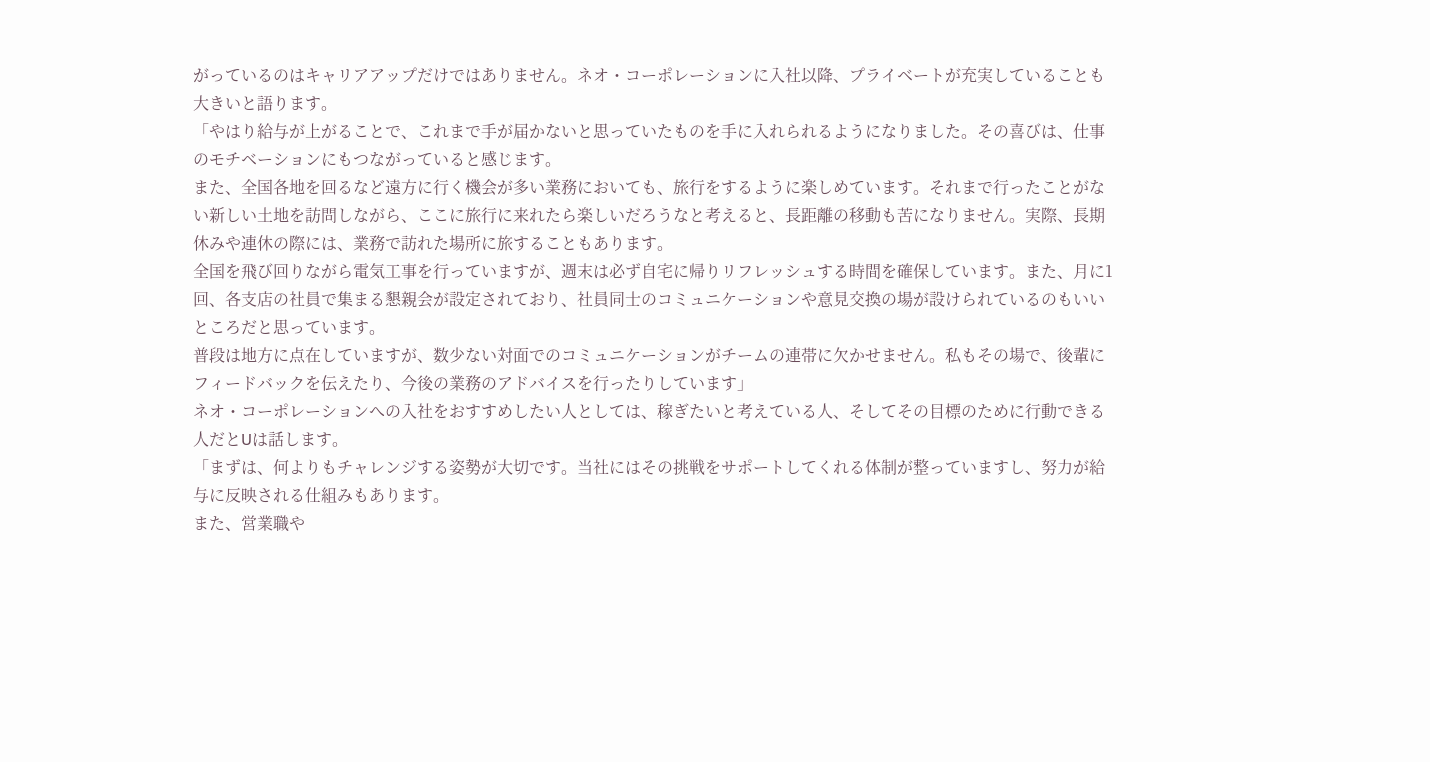がっているのはキャリアアップだけではありません。ネオ・コーポレーションに入社以降、プライベートが充実していることも大きいと語ります。
「やはり給与が上がることで、これまで手が届かないと思っていたものを手に入れられるようになりました。その喜びは、仕事のモチベーションにもつながっていると感じます。
また、全国各地を回るなど遠方に行く機会が多い業務においても、旅行をするように楽しめています。それまで行ったことがない新しい土地を訪問しながら、ここに旅行に来れたら楽しいだろうなと考えると、長距離の移動も苦になりません。実際、長期休みや連休の際には、業務で訪れた場所に旅することもあります。
全国を飛び回りながら電気工事を行っていますが、週末は必ず自宅に帰りリフレッシュする時間を確保しています。また、月に1回、各支店の社員で集まる懇親会が設定されており、社員同士のコミュニケーションや意見交換の場が設けられているのもいいところだと思っています。
普段は地方に点在していますが、数少ない対面でのコミュニケーションがチームの連帯に欠かせません。私もその場で、後輩にフィードバックを伝えたり、今後の業務のアドバイスを行ったりしています」
ネオ・コーポレーションへの入社をおすすめしたい人としては、稼ぎたいと考えている人、そしてその目標のために行動できる人だとUは話します。
「まずは、何よりもチャレンジする姿勢が大切です。当社にはその挑戦をサポートしてくれる体制が整っていますし、努力が給与に反映される仕組みもあります。
また、営業職や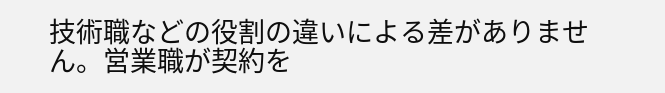技術職などの役割の違いによる差がありません。営業職が契約を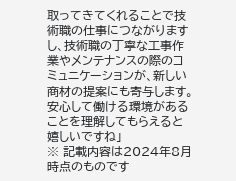取ってきてくれることで技術職の仕事につながりますし、技術職の丁寧な工事作業やメンテナンスの際のコミュニケーションが、新しい商材の提案にも寄与します。安心して働ける環境があることを理解してもらえると嬉しいですね」
※ 記載内容は2024年8月時点のものです